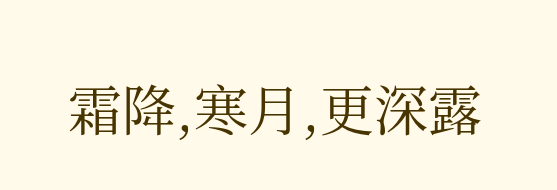霜降,寒月,更深露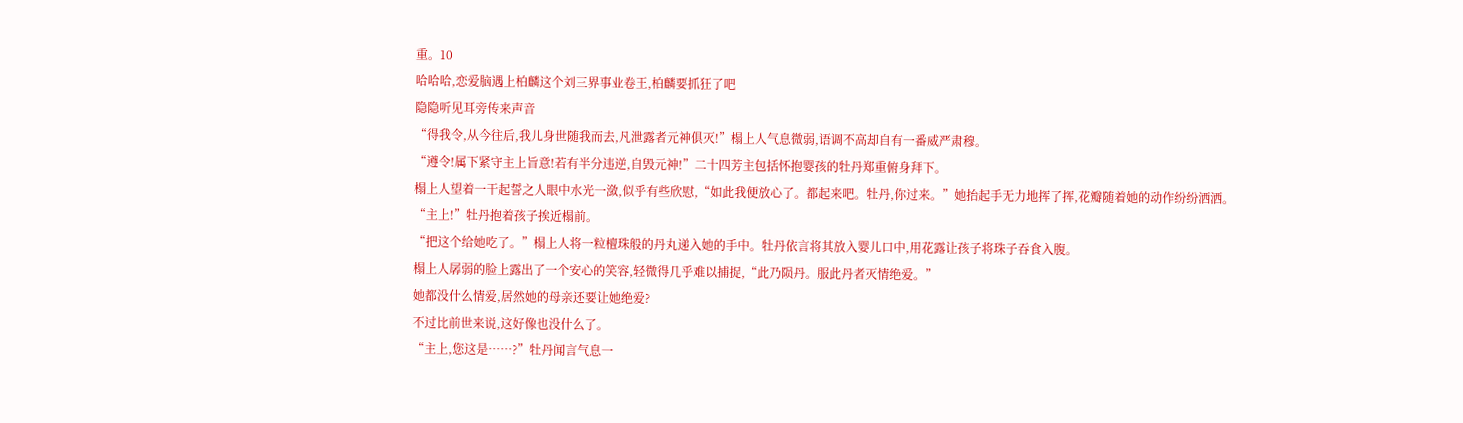重。10
哈哈哈,恋爱脑遇上柏麟这个刘三界事业卷王,柏麟要抓狂了吧
隐隐听见耳旁传来声音
“得我令,从今往后,我儿身世随我而去,凡泄露者元神俱灭!”榻上人气息微弱,语调不高却自有一番威严肃穆。
“遵令!属下紧守主上旨意!若有半分违逆,自毁元神!”二十四芳主包括怀抱婴孩的牡丹郑重俯身拜下。
榻上人望着一干起誓之人眼中水光一潋,似乎有些欣慰,“如此我便放心了。都起来吧。牡丹,你过来。”她抬起手无力地挥了挥,花瓣随着她的动作纷纷洒洒。
“主上!”牡丹抱着孩子挨近榻前。
“把这个给她吃了。”榻上人将一粒檀珠般的丹丸递入她的手中。牡丹依言将其放入婴儿口中,用花露让孩子将珠子吞食入腹。
榻上人孱弱的脸上露出了一个安心的笑容,轻微得几乎难以捕捉,“此乃陨丹。服此丹者灭情绝爱。”
她都没什么情爱,居然她的母亲还要让她绝爱?
不过比前世来说,这好像也没什么了。
“主上,您这是……?”牡丹闻言气息一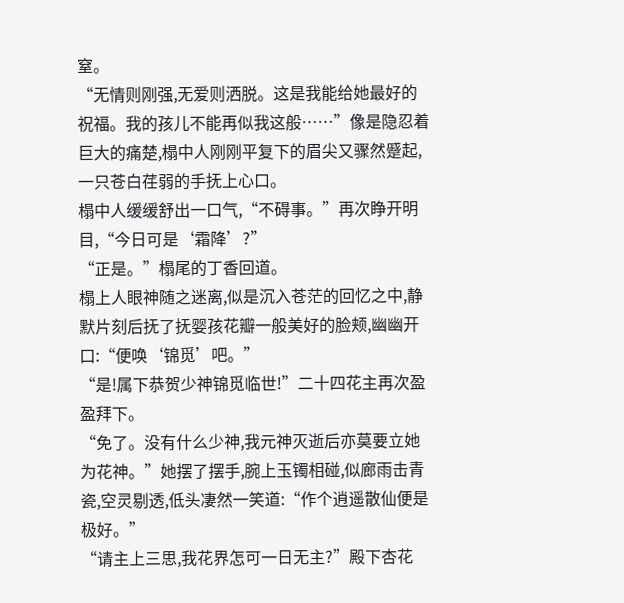窒。
“无情则刚强,无爱则洒脱。这是我能给她最好的祝福。我的孩儿不能再似我这般……”像是隐忍着巨大的痛楚,榻中人刚刚平复下的眉尖又骤然蹙起,一只苍白荏弱的手抚上心口。
榻中人缓缓舒出一口气,“不碍事。”再次睁开明目,“今日可是‘霜降’?”
“正是。”榻尾的丁香回道。
榻上人眼神随之迷离,似是沉入苍茫的回忆之中,静默片刻后抚了抚婴孩花瓣一般美好的脸颊,幽幽开口:“便唤‘锦觅’吧。”
“是!属下恭贺少神锦觅临世!”二十四花主再次盈盈拜下。
“免了。没有什么少神,我元神灭逝后亦莫要立她为花神。”她摆了摆手,腕上玉镯相碰,似廊雨击青瓷,空灵剔透,低头凄然一笑道:“作个逍遥散仙便是极好。”
“请主上三思,我花界怎可一日无主?”殿下杏花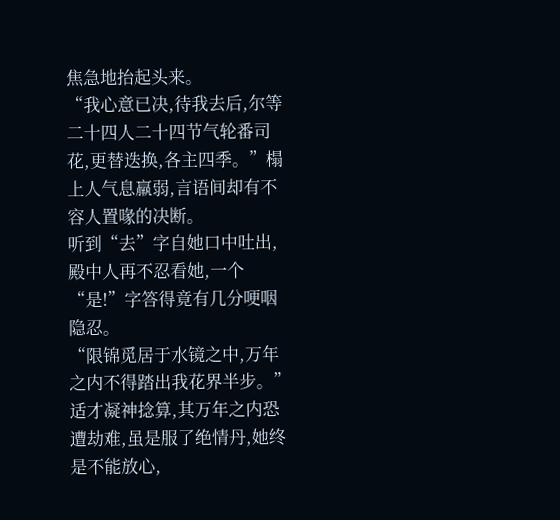焦急地抬起头来。
“我心意已决,待我去后,尔等二十四人二十四节气轮番司花,更替迭换,各主四季。”榻上人气息羸弱,言语间却有不容人置喙的决断。
听到“去”字自她口中吐出,殿中人再不忍看她,一个“是!”字答得竟有几分哽咽隐忍。
“限锦觅居于水镜之中,万年之内不得踏出我花界半步。”适才凝神捻算,其万年之内恐遭劫难,虽是服了绝情丹,她终是不能放心,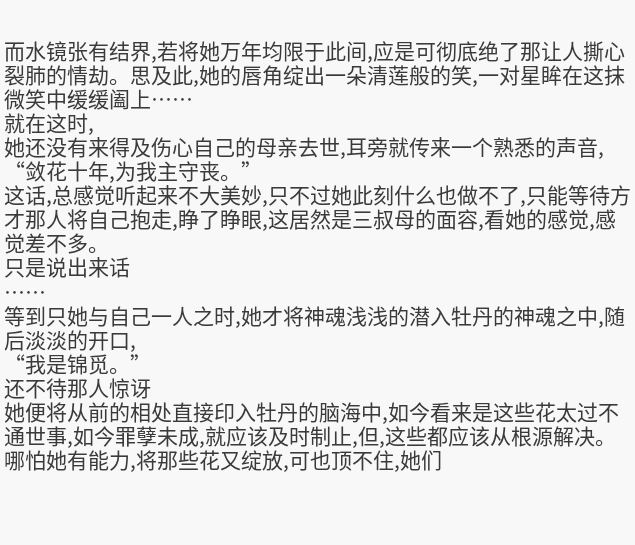而水镜张有结界,若将她万年均限于此间,应是可彻底绝了那让人撕心裂肺的情劫。思及此,她的唇角绽出一朵清莲般的笑,一对星眸在这抹微笑中缓缓阖上……
就在这时,
她还没有来得及伤心自己的母亲去世,耳旁就传来一个熟悉的声音,
“敛花十年,为我主守丧。”
这话,总感觉听起来不大美妙,只不过她此刻什么也做不了,只能等待方才那人将自己抱走,睁了睁眼,这居然是三叔母的面容,看她的感觉,感觉差不多。
只是说出来话
……
等到只她与自己一人之时,她才将神魂浅浅的潜入牡丹的神魂之中,随后淡淡的开口,
“我是锦觅。”
还不待那人惊讶
她便将从前的相处直接印入牡丹的脑海中,如今看来是这些花太过不通世事,如今罪孽未成,就应该及时制止,但,这些都应该从根源解决。
哪怕她有能力,将那些花又绽放,可也顶不住,她们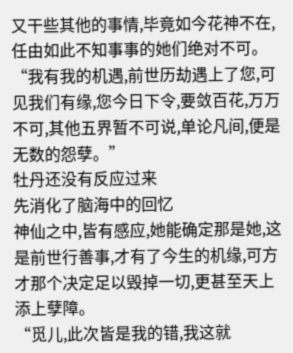又干些其他的事情,毕竟如今花神不在,任由如此不知事事的她们绝对不可。
“我有我的机遇,前世历劫遇上了您,可见我们有缘,您今日下令,要敛百花,万万不可,其他五界暂不可说,单论凡间,便是无数的怨孽。”
牡丹还没有反应过来
先消化了脑海中的回忆
神仙之中,皆有感应,她能确定那是她,这是前世行善事,才有了今生的机缘,可方才那个决定足以毁掉一切,更甚至天上添上孽障。
“觅儿,此次皆是我的错,我这就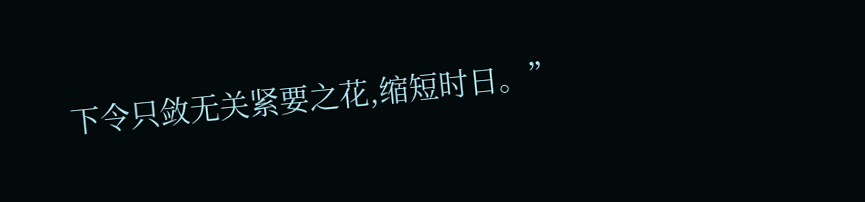下令只敛无关紧要之花,缩短时日。”